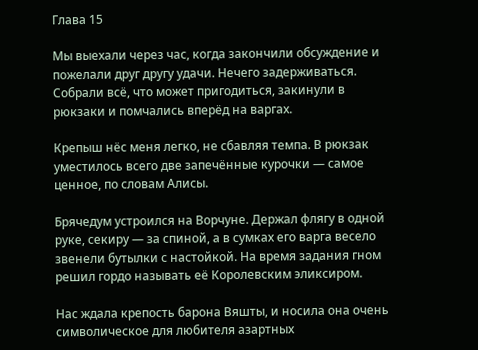Глава 15

Мы выехали через час, когда закончили обсуждение и пожелали друг другу удачи. Нечего задерживаться. Собрали всё, что может пригодиться, закинули в рюкзаки и помчались вперёд на варгах.

Крепыш нёс меня легко, не сбавляя темпа. В рюкзак уместилось всего две запечённые курочки — самое ценное, по словам Алисы.

Брячедум устроился на Ворчуне. Держал флягу в одной руке, секиру — за спиной, а в сумках его варга весело звенели бутылки с настойкой. На время задания гном решил гордо называть её Королевским эликсиром.

Нас ждала крепость барона Вяшты, и носила она очень символическое для любителя азартных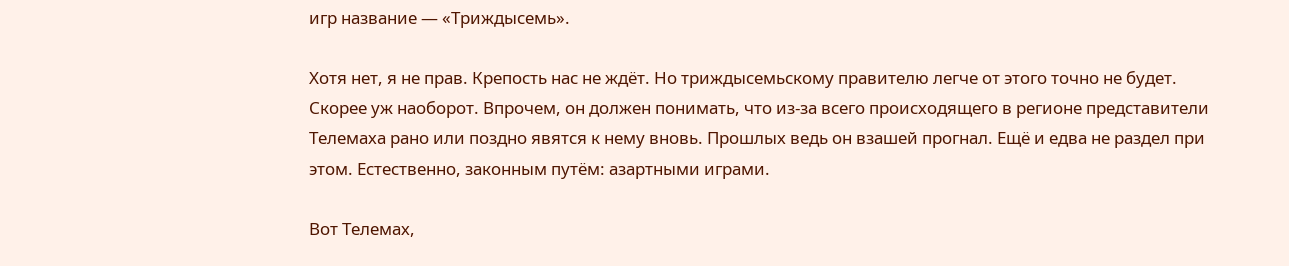игр название — «Триждысемь».

Хотя нет, я не прав. Крепость нас не ждёт. Но триждысемьскому правителю легче от этого точно не будет. Скорее уж наоборот. Впрочем, он должен понимать, что из-за всего происходящего в регионе представители Телемаха рано или поздно явятся к нему вновь. Прошлых ведь он взашей прогнал. Ещё и едва не раздел при этом. Естественно, законным путём: азартными играми.

Вот Телемах,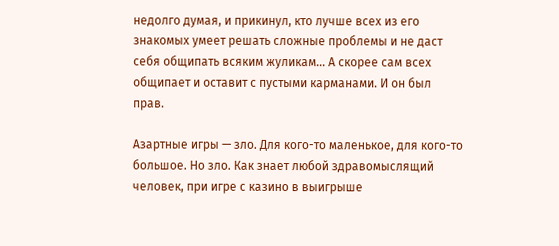недолго думая, и прикинул, кто лучше всех из его знакомых умеет решать сложные проблемы и не даст себя общипать всяким жуликам… А скорее сам всех общипает и оставит с пустыми карманами. И он был прав.

Азартные игры — зло. Для кого-то маленькое, для кого-то большое. Но зло. Как знает любой здравомыслящий человек, при игре с казино в выигрыше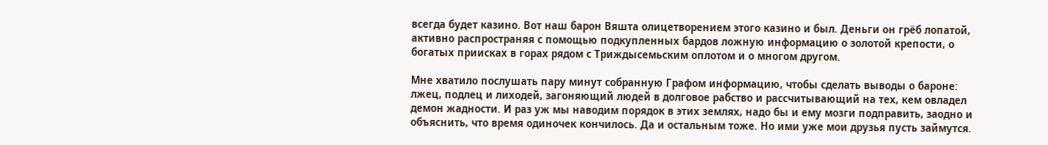всегда будет казино. Вот наш барон Вяшта олицетворением этого казино и был. Деньги он грёб лопатой, активно распространяя с помощью подкупленных бардов ложную информацию о золотой крепости, о богатых приисках в горах рядом с Триждысемьским оплотом и о многом другом.

Мне хватило послушать пару минут собранную Графом информацию, чтобы сделать выводы о бароне: лжец, подлец и лиходей, загоняющий людей в долговое рабство и рассчитывающий на тех, кем овладел демон жадности. И раз уж мы наводим порядок в этих землях, надо бы и ему мозги подправить, заодно и объяснить, что время одиночек кончилось. Да и остальным тоже. Но ими уже мои друзья пусть займутся.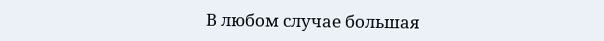В любом случае большая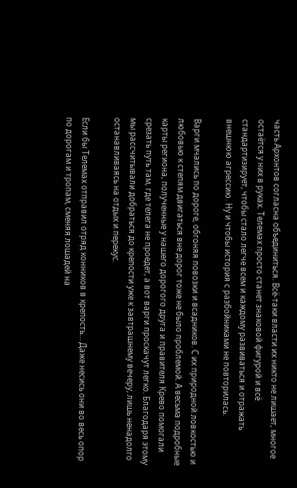часть Архонтов согласна объединиться. Всё-таки власти их никто не лишает, многое остаётся у них в руках. Телемах просто станет знаковой фигурой и всё стандартизирует, чтобы стало легче всем и каждому развиваться и отражать внешнюю агрессию. Ну и чтобы история с разбойниками не повторилась.

Варги мчались по дороге, обгоняя повозки и всадников. С их природной ловкостью и любовью к степям двигаться вне дорог тоже не было проблемой. А весьма подробные карты региона, полученные у нашего дорогого друга и правителя Крево помогали срезать путь там, где телега не проедет, а вот варги проскачут легко. Благодаря этому мы рассчитывали добраться до крепости уже к завтрашнему вечеру, лишь ненадолго останавливаясь на отдых и перекус.

Если бы Телемах отправил отряд конников в крепость… Даже несись они во весь опор по дорогам и тропам, сменяя лошадей на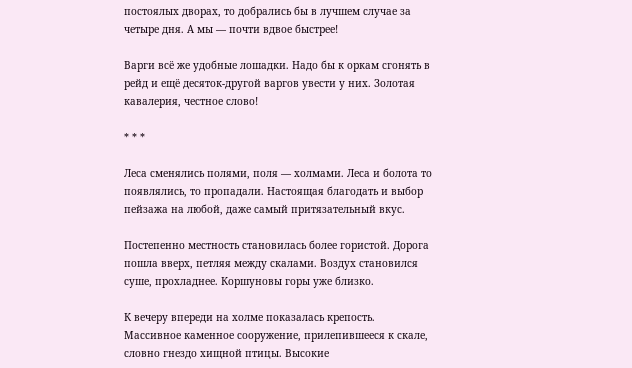постоялых дворах, то добрались бы в лучшем случае за четыре дня. А мы — почти вдвое быстрее!

Варги всё же удобные лошадки. Надо бы к оркам сгонять в рейд и ещё десяток-другой варгов увести у них. Золотая кавалерия, честное слово!

* * *

Леса сменялись полями, поля — холмами. Леса и болота то появлялись, то пропадали. Настоящая благодать и выбор пейзажа на любой, даже самый притязательный вкус.

Постепенно местность становилась более гористой. Дорога пошла вверх, петляя между скалами. Воздух становился суше, прохладнее. Коршуновы горы уже близко.

К вечеру впереди на холме показалась крепость. Массивное каменное сооружение, прилепившееся к скале, словно гнездо хищной птицы. Высокие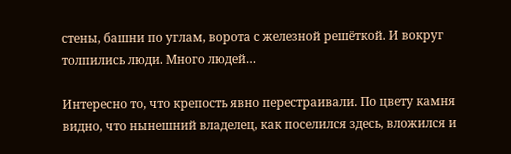стены, башни по углам, ворота с железной решёткой. И вокруг толпились люди. Много людей…

Интересно то, что крепость явно перестраивали. По цвету камня видно, что нынешний владелец, как поселился здесь, вложился и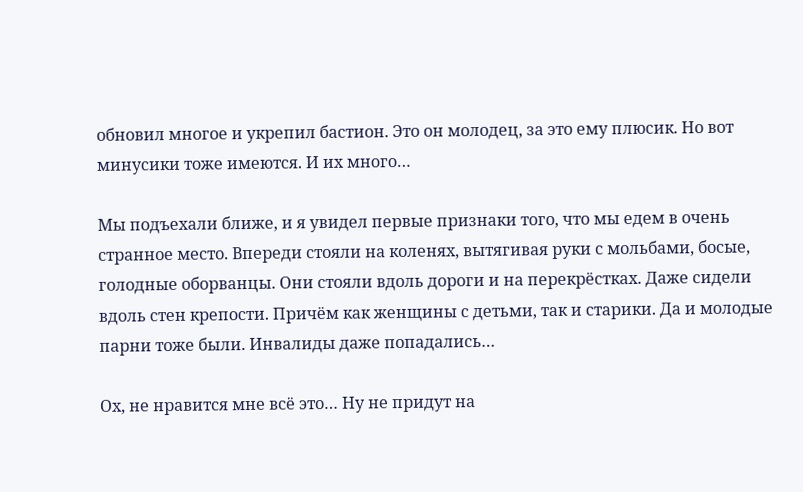обновил многое и укрепил бастион. Это он молодец, за это ему плюсик. Но вот минусики тоже имеются. И их много…

Мы подъехали ближе, и я увидел первые признаки того, что мы едем в очень странное место. Впереди стояли на коленях, вытягивая руки с мольбами, босые, голодные оборванцы. Они стояли вдоль дороги и на перекрёстках. Даже сидели вдоль стен крепости. Причём как женщины с детьми, так и старики. Да и молодые парни тоже были. Инвалиды даже попадались…

Ох, не нравится мне всё это… Ну не придут на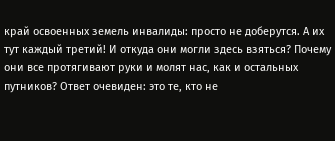край освоенных земель инвалиды: просто не доберутся. А их тут каждый третий! И откуда они могли здесь взяться? Почему они все протягивают руки и молят нас, как и остальных путников? Ответ очевиден: это те, кто не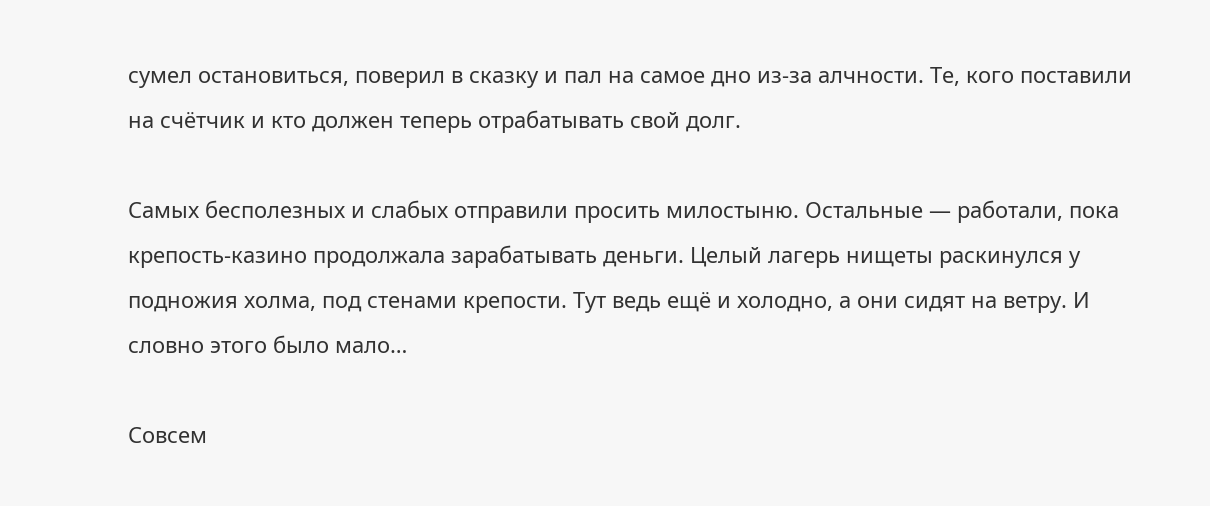сумел остановиться, поверил в сказку и пал на самое дно из-за алчности. Те, кого поставили на счётчик и кто должен теперь отрабатывать свой долг.

Самых бесполезных и слабых отправили просить милостыню. Остальные — работали, пока крепость-казино продолжала зарабатывать деньги. Целый лагерь нищеты раскинулся у подножия холма, под стенами крепости. Тут ведь ещё и холодно, а они сидят на ветру. И словно этого было мало…

Совсем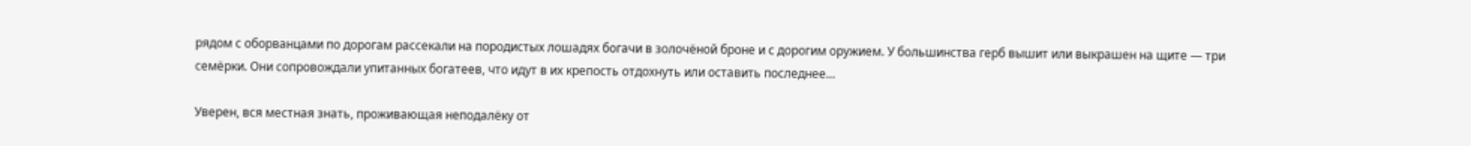рядом с оборванцами по дорогам рассекали на породистых лошадях богачи в золочёной броне и с дорогим оружием. У большинства герб вышит или выкрашен на щите — три семёрки. Они сопровождали упитанных богатеев, что идут в их крепость отдохнуть или оставить последнее…

Уверен, вся местная знать, проживающая неподалёку от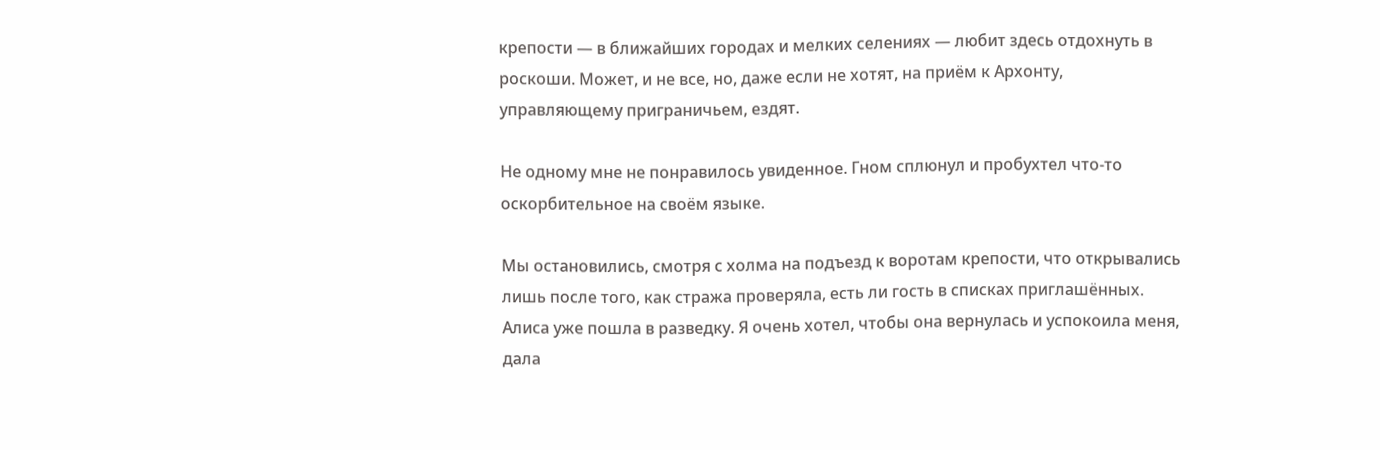крепости — в ближайших городах и мелких селениях — любит здесь отдохнуть в роскоши. Может, и не все, но, даже если не хотят, на приём к Архонту, управляющему приграничьем, ездят.

Не одному мне не понравилось увиденное. Гном сплюнул и пробухтел что-то оскорбительное на своём языке.

Мы остановились, смотря с холма на подъезд к воротам крепости, что открывались лишь после того, как стража проверяла, есть ли гость в списках приглашённых. Алиса уже пошла в разведку. Я очень хотел, чтобы она вернулась и успокоила меня, дала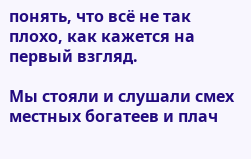понять, что всё не так плохо, как кажется на первый взгляд.

Мы стояли и слушали смех местных богатеев и плач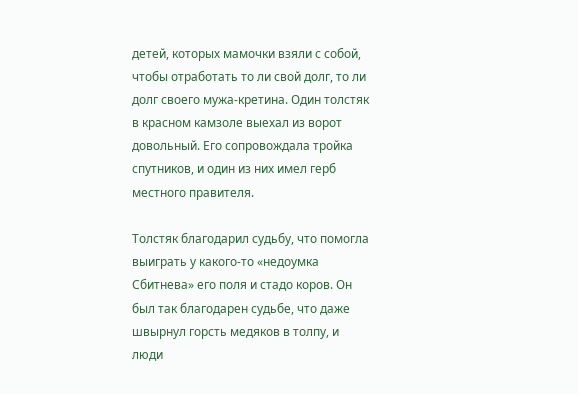детей, которых мамочки взяли с собой, чтобы отработать то ли свой долг, то ли долг своего мужа-кретина. Один толстяк в красном камзоле выехал из ворот довольный. Его сопровождала тройка спутников, и один из них имел герб местного правителя.

Толстяк благодарил судьбу, что помогла выиграть у какого-то «недоумка Сбитнева» его поля и стадо коров. Он был так благодарен судьбе, что даже швырнул горсть медяков в толпу, и люди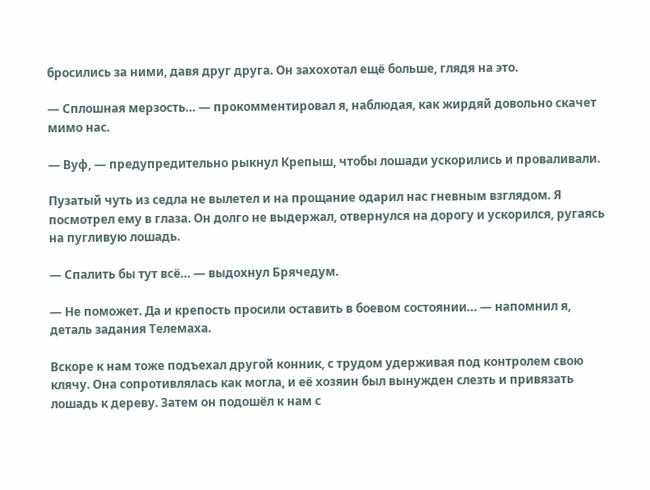бросились за ними, давя друг друга. Он захохотал ещё больше, глядя на это.

— Сплошная мерзость… — прокомментировал я, наблюдая, как жирдяй довольно скачет мимо нас.

— Вуф, — предупредительно рыкнул Крепыш, чтобы лошади ускорились и проваливали.

Пузатый чуть из седла не вылетел и на прощание одарил нас гневным взглядом. Я посмотрел ему в глаза. Он долго не выдержал, отвернулся на дорогу и ускорился, ругаясь на пугливую лошадь.

— Спалить бы тут всё… — выдохнул Брячедум.

— Не поможет. Да и крепость просили оставить в боевом состоянии… — напомнил я, деталь задания Телемаха.

Вскоре к нам тоже подъехал другой конник, с трудом удерживая под контролем свою клячу. Она сопротивлялась как могла, и её хозяин был вынужден слезть и привязать лошадь к дереву. Затем он подошёл к нам с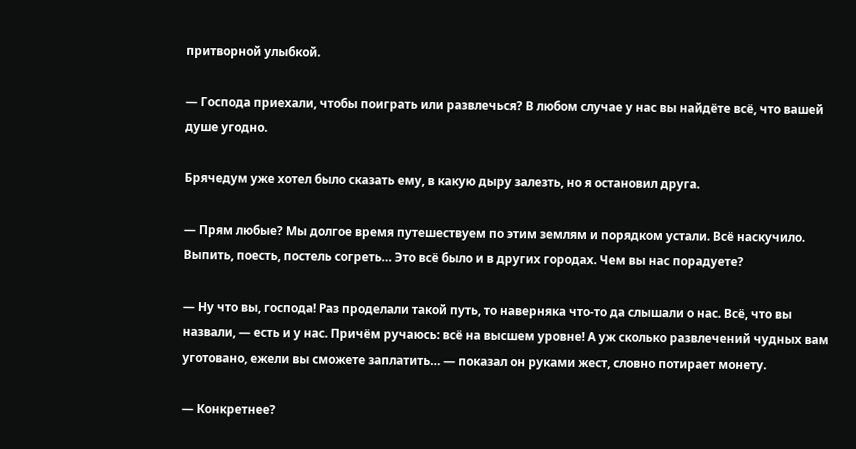притворной улыбкой.

— Господа приехали, чтобы поиграть или развлечься? В любом случае у нас вы найдёте всё, что вашей душе угодно.

Брячедум уже хотел было сказать ему, в какую дыру залезть, но я остановил друга.

— Прям любые? Мы долгое время путешествуем по этим землям и порядком устали. Всё наскучило. Выпить, поесть, постель согреть… Это всё было и в других городах. Чем вы нас порадуете?

— Ну что вы, господа! Раз проделали такой путь, то наверняка что-то да слышали о нас. Всё, что вы назвали, — есть и у нас. Причём ручаюсь: всё на высшем уровне! А уж сколько развлечений чудных вам уготовано, ежели вы сможете заплатить… — показал он руками жест, словно потирает монету.

— Конкретнее?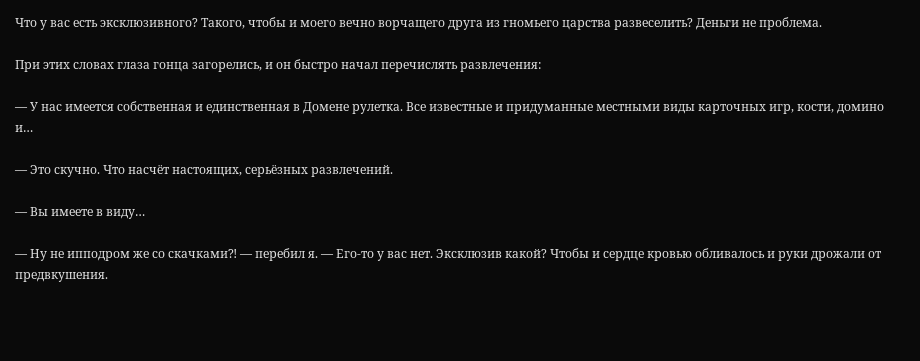Что у вас есть эксклюзивного? Такого, чтобы и моего вечно ворчащего друга из гномьего царства развеселить? Деньги не проблема.

При этих словах глаза гонца загорелись, и он быстро начал перечислять развлечения:

— У нас имеется собственная и единственная в Домене рулетка. Все известные и придуманные местными виды карточных игр, кости, домино и…

— Это скучно. Что насчёт настоящих, серьёзных развлечений.

— Вы имеете в виду…

— Ну не ипподром же со скачками⁈ — перебил я. — Его-то у вас нет. Эксклюзив какой? Чтобы и сердце кровью обливалось и руки дрожали от предвкушения.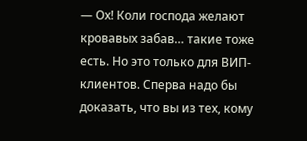— Ох! Коли господа желают кровавых забав… такие тоже есть. Но это только для ВИП-клиентов. Сперва надо бы доказать, что вы из тех, кому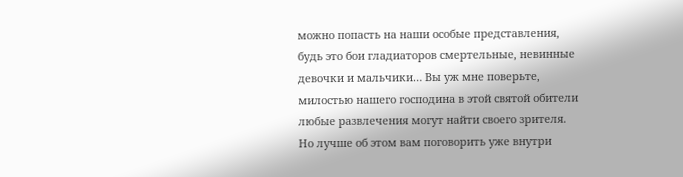можно попасть на наши особые представления, будь это бои гладиаторов смертельные, невинные девочки и мальчики… Вы уж мне поверьте, милостью нашего господина в этой святой обители любые развлечения могут найти своего зрителя. Но лучше об этом вам поговорить уже внутри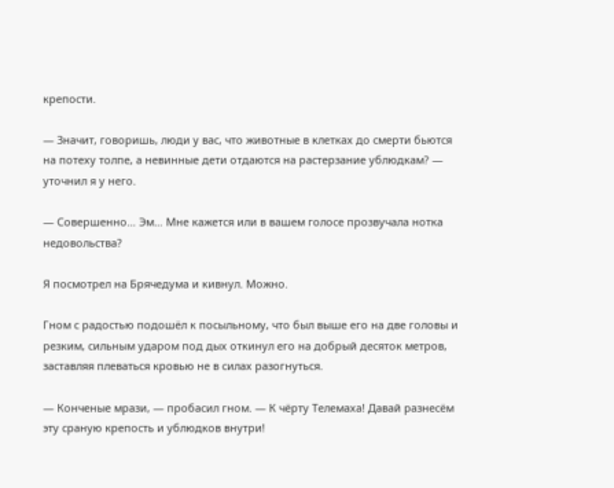крепости.

— Значит, говоришь, люди у вас, что животные в клетках до смерти бьются на потеху толпе, а невинные дети отдаются на растерзание ублюдкам? — уточнил я у него.

— Совершенно… Эм… Мне кажется или в вашем голосе прозвучала нотка недовольства?

Я посмотрел на Брячедума и кивнул. Можно.

Гном с радостью подошёл к посыльному, что был выше его на две головы и резким, сильным ударом под дых откинул его на добрый десяток метров, заставляя плеваться кровью не в силах разогнуться.

— Конченые мрази, — пробасил гном. — К чёрту Телемаха! Давай разнесём эту сраную крепость и ублюдков внутри!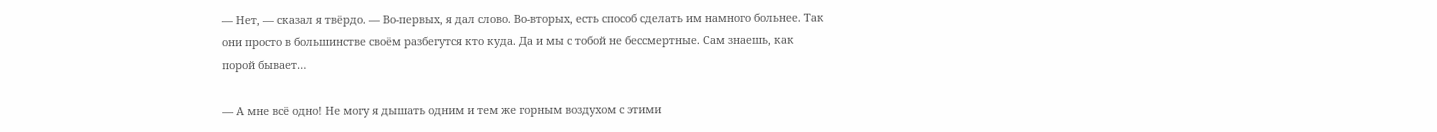— Нет, — сказал я твёрдо. — Во-первых, я дал слово. Во-вторых, есть способ сделать им намного больнее. Так они просто в большинстве своём разбегутся кто куда. Да и мы с тобой не бессмертные. Сам знаешь, как порой бывает…

— А мне всё одно! Не могу я дышать одним и тем же горным воздухом с этими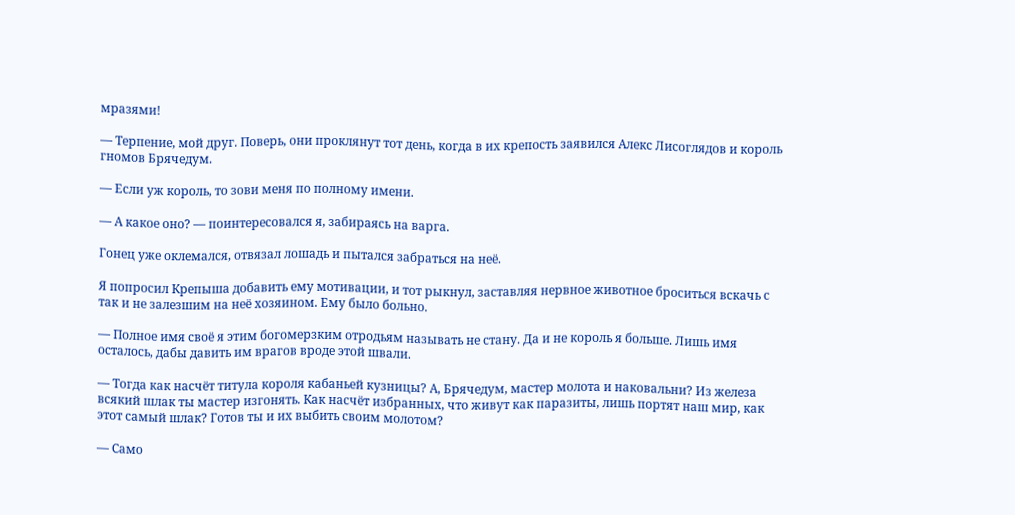мразями!

— Терпение, мой друг. Поверь, они проклянут тот день, когда в их крепость заявился Алекс Лисоглядов и король гномов Брячедум.

— Если уж король, то зови меня по полному имени.

— А какое оно? — поинтересовался я, забираясь на варга.

Гонец уже оклемался, отвязал лошадь и пытался забраться на неё.

Я попросил Крепыша добавить ему мотивации, и тот рыкнул, заставляя нервное животное броситься вскачь с так и не залезшим на неё хозяином. Ему было больно.

— Полное имя своё я этим богомерзким отродьям называть не стану. Да и не король я больше. Лишь имя осталось, дабы давить им врагов вроде этой швали.

— Тогда как насчёт титула короля кабаньей кузницы? А, Брячедум, мастер молота и наковальни? Из железа всякий шлак ты мастер изгонять. Как насчёт избранных, что живут как паразиты, лишь портят наш мир, как этот самый шлак? Готов ты и их выбить своим молотом?

— Само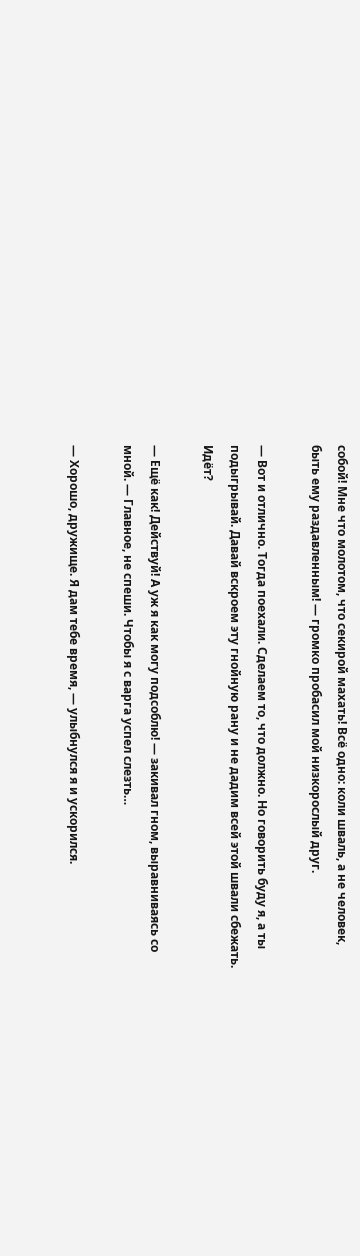собой! Мне что молотом, что секирой махать! Всё одно: коли шваль, а не человек, быть ему раздавленным! — громко пробасил мой низкорослый друг.

— Вот и отлично. Тогда поехали. Сделаем то, что должно. Но говорить буду я, а ты подыгрывай. Давай вскроем эту гнойную рану и не дадим всей этой швали сбежать. Идёт?

— Ещё как! Действуй! А уж я как могу подсоблю! — закивал гном, выравниваясь со мной. — Главное, не спеши. Чтобы я с варга успел слезть…

— Хорошо, дружище. Я дам тебе время, — улыбнулся я и ускорился.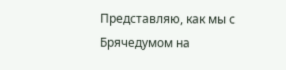Представляю, как мы с Брячедумом на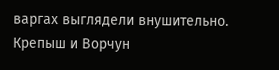варгах выглядели внушительно. Крепыш и Ворчун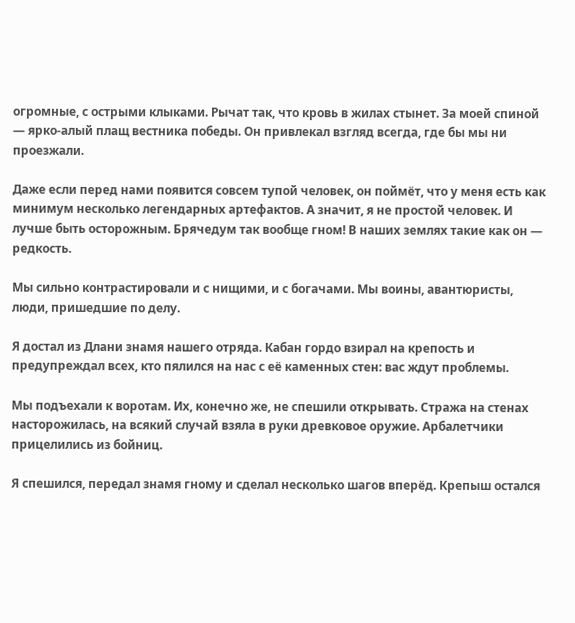огромные, с острыми клыками. Рычат так, что кровь в жилах стынет. За моей спиной — ярко-алый плащ вестника победы. Он привлекал взгляд всегда, где бы мы ни проезжали.

Даже если перед нами появится совсем тупой человек, он поймёт, что у меня есть как минимум несколько легендарных артефактов. А значит, я не простой человек. И лучше быть осторожным. Брячедум так вообще гном! В наших землях такие как он — редкость.

Мы сильно контрастировали и с нищими, и с богачами. Мы воины, авантюристы, люди, пришедшие по делу.

Я достал из Длани знамя нашего отряда. Кабан гордо взирал на крепость и предупреждал всех, кто пялился на нас с её каменных стен: вас ждут проблемы.

Мы подъехали к воротам. Их, конечно же, не спешили открывать. Стража на стенах насторожилась, на всякий случай взяла в руки древковое оружие. Арбалетчики прицелились из бойниц.

Я спешился, передал знамя гному и сделал несколько шагов вперёд. Крепыш остался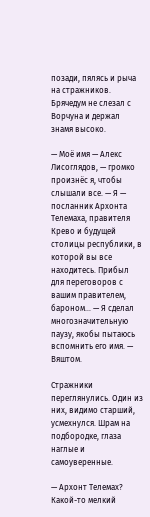позади, пялясь и рыча на стражников. Брячедум не слезал с Ворчуна и держал знамя высоко.

— Моё имя — Алекс Лисоглядов, — громко произнёс я, чтобы слышали все. — Я — посланник Архонта Телемаха, правителя Крево и будущей столицы республики, в которой вы все находитесь. Прибыл для переговоров с вашим правителем, бароном… — Я сделал многозначительную паузу, якобы пытаюсь вспомнить его имя. — Вяштом.

Стражники переглянулись. Один из них, видимо старший, усмехнулся. Шрам на подбородке, глаза наглые и самоуверенные.

— Архонт Телемах? Какой-то мелкий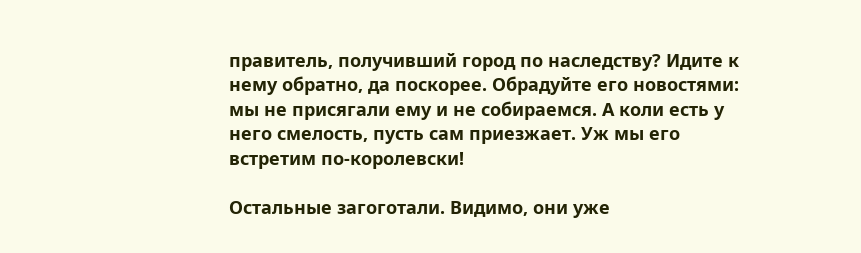правитель, получивший город по наследству? Идите к нему обратно, да поскорее. Обрадуйте его новостями: мы не присягали ему и не собираемся. А коли есть у него смелость, пусть сам приезжает. Уж мы его встретим по-королевски!

Остальные загоготали. Видимо, они уже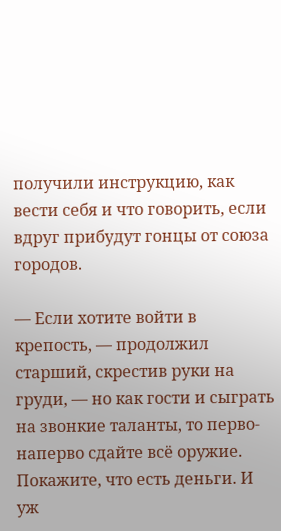получили инструкцию, как вести себя и что говорить, если вдруг прибудут гонцы от союза городов.

— Если хотите войти в крепость, — продолжил старший, скрестив руки на груди, — но как гости и сыграть на звонкие таланты, то перво-наперво сдайте всё оружие. Покажите, что есть деньги. И уж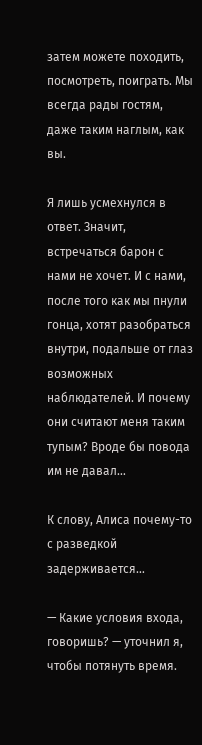затем можете походить, посмотреть, поиграть. Мы всегда рады гостям, даже таким наглым, как вы.

Я лишь усмехнулся в ответ. Значит, встречаться барон с нами не хочет. И с нами, после того как мы пнули гонца, хотят разобраться внутри, подальше от глаз возможных наблюдателей. И почему они считают меня таким тупым? Вроде бы повода им не давал…

К слову, Алиса почему-то с разведкой задерживается…

— Какие условия входа, говоришь? — уточнил я, чтобы потянуть время.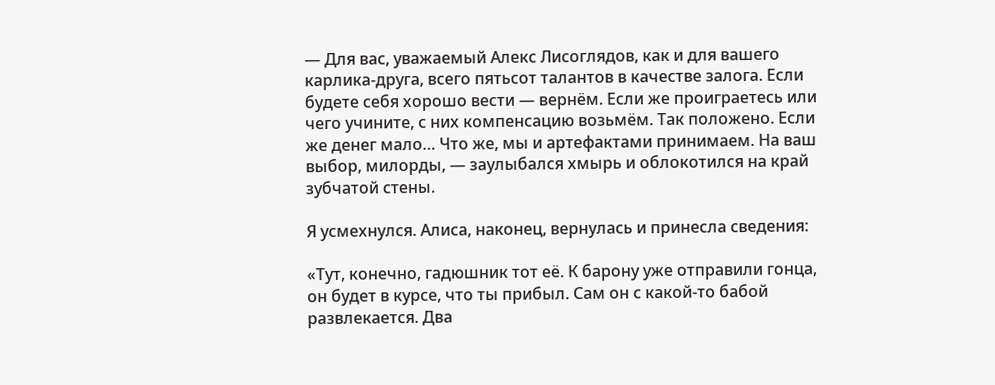— Для вас, уважаемый Алекс Лисоглядов, как и для вашего карлика-друга, всего пятьсот талантов в качестве залога. Если будете себя хорошо вести — вернём. Если же проиграетесь или чего учините, с них компенсацию возьмём. Так положено. Если же денег мало… Что же, мы и артефактами принимаем. На ваш выбор, милорды, — заулыбался хмырь и облокотился на край зубчатой стены.

Я усмехнулся. Алиса, наконец, вернулась и принесла сведения:

«Тут, конечно, гадюшник тот её. К барону уже отправили гонца, он будет в курсе, что ты прибыл. Сам он с какой-то бабой развлекается. Два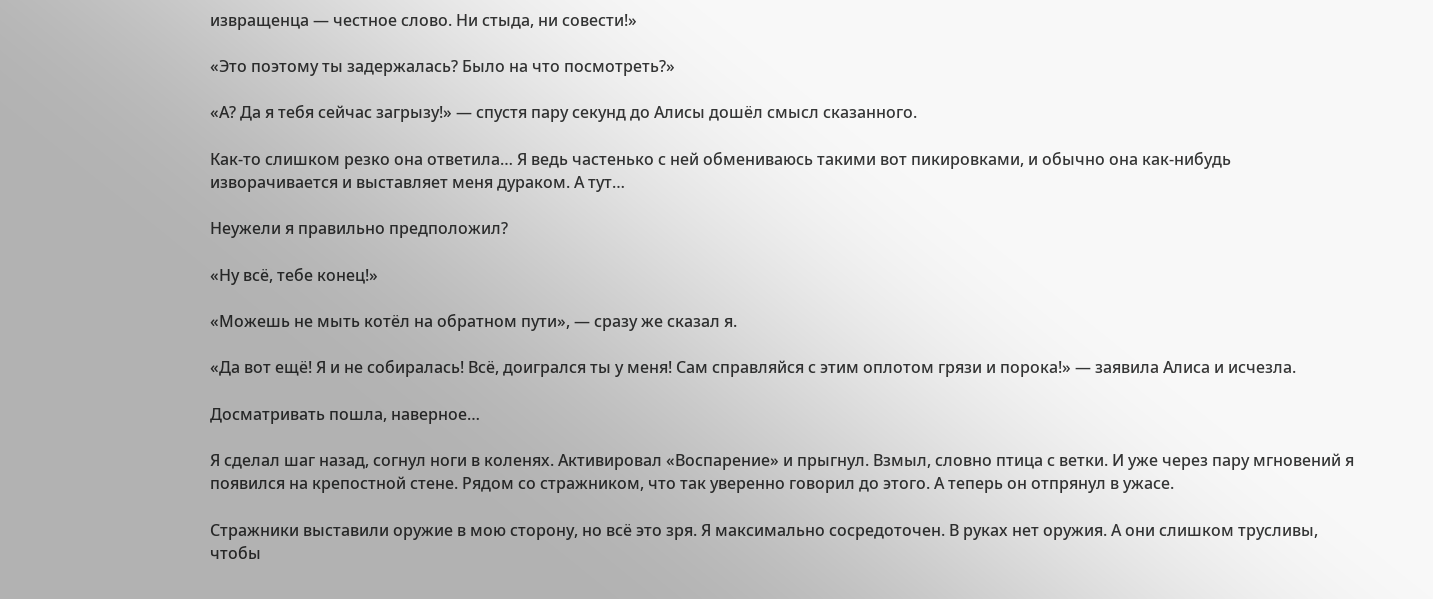извращенца — честное слово. Ни стыда, ни совести!»

«Это поэтому ты задержалась? Было на что посмотреть?»

«А? Да я тебя сейчас загрызу!» — спустя пару секунд до Алисы дошёл смысл сказанного.

Как-то слишком резко она ответила… Я ведь частенько с ней обмениваюсь такими вот пикировками, и обычно она как-нибудь изворачивается и выставляет меня дураком. А тут…

Неужели я правильно предположил?

«Ну всё, тебе конец!»

«Можешь не мыть котёл на обратном пути», — сразу же сказал я.

«Да вот ещё! Я и не собиралась! Всё, доигрался ты у меня! Сам справляйся с этим оплотом грязи и порока!» — заявила Алиса и исчезла.

Досматривать пошла, наверное…

Я сделал шаг назад, согнул ноги в коленях. Активировал «Воспарение» и прыгнул. Взмыл, словно птица с ветки. И уже через пару мгновений я появился на крепостной стене. Рядом со стражником, что так уверенно говорил до этого. А теперь он отпрянул в ужасе.

Стражники выставили оружие в мою сторону, но всё это зря. Я максимально сосредоточен. В руках нет оружия. А они слишком трусливы, чтобы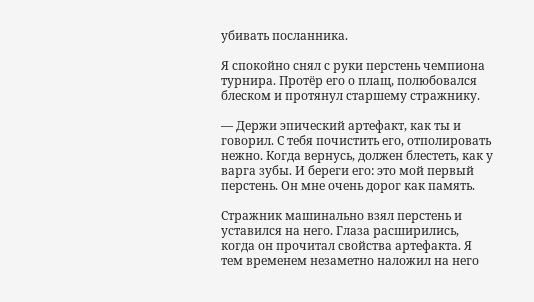убивать посланника.

Я спокойно снял с руки перстень чемпиона турнира. Протёр его о плащ, полюбовался блеском и протянул старшему стражнику.

— Держи эпический артефакт, как ты и говорил. С тебя почистить его, отполировать нежно. Когда вернусь, должен блестеть, как у варга зубы. И береги его: это мой первый перстень. Он мне очень дорог как память.

Стражник машинально взял перстень и уставился на него. Глаза расширились, когда он прочитал свойства артефакта. Я тем временем незаметно наложил на него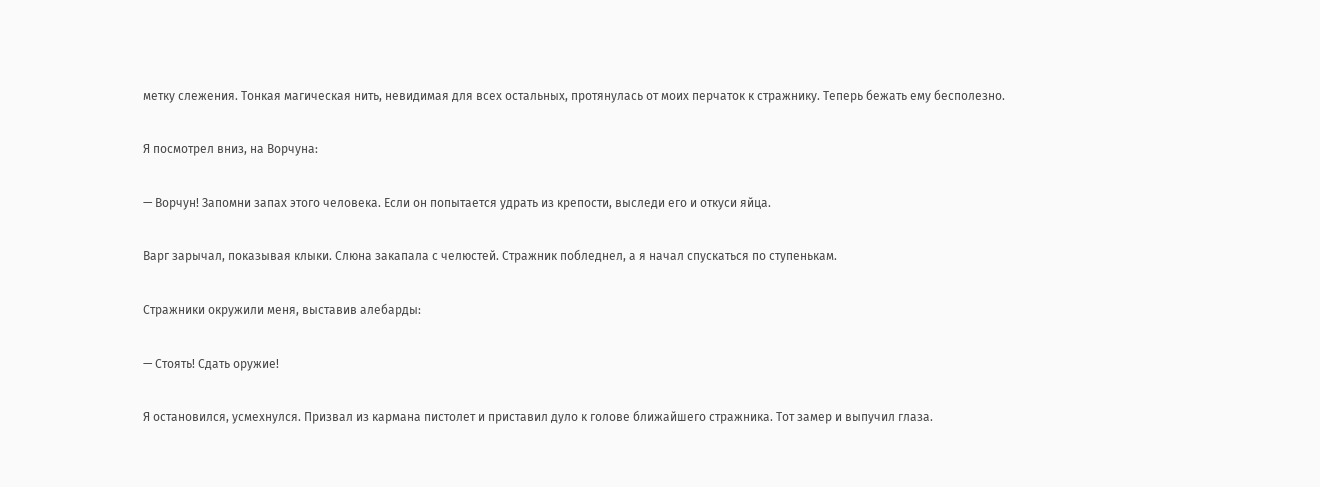метку слежения. Тонкая магическая нить, невидимая для всех остальных, протянулась от моих перчаток к стражнику. Теперь бежать ему бесполезно.

Я посмотрел вниз, на Ворчуна:

— Ворчун! Запомни запах этого человека. Если он попытается удрать из крепости, выследи его и откуси яйца.

Варг зарычал, показывая клыки. Слюна закапала с челюстей. Стражник побледнел, а я начал спускаться по ступенькам.

Стражники окружили меня, выставив алебарды:

— Стоять! Сдать оружие!

Я остановился, усмехнулся. Призвал из кармана пистолет и приставил дуло к голове ближайшего стражника. Тот замер и выпучил глаза.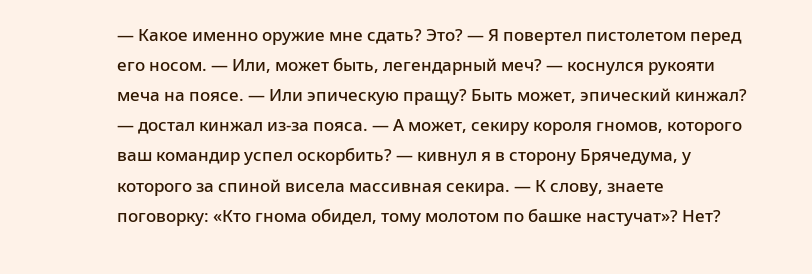— Какое именно оружие мне сдать? Это? — Я повертел пистолетом перед его носом. — Или, может быть, легендарный меч? — коснулся рукояти меча на поясе. — Или эпическую пращу? Быть может, эпический кинжал? — достал кинжал из-за пояса. — А может, секиру короля гномов, которого ваш командир успел оскорбить? — кивнул я в сторону Брячедума, у которого за спиной висела массивная секира. — К слову, знаете поговорку: «Кто гнома обидел, тому молотом по башке настучат»? Нет?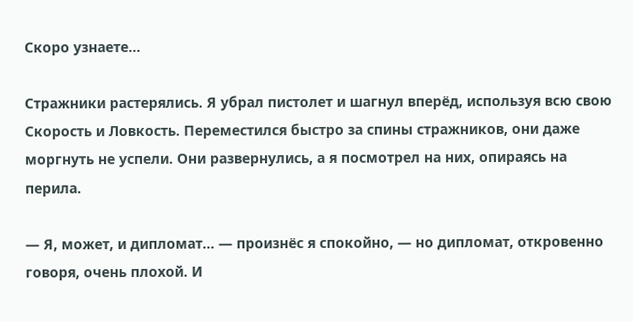Скоро узнаете…

Стражники растерялись. Я убрал пистолет и шагнул вперёд, используя всю свою Скорость и Ловкость. Переместился быстро за спины стражников, они даже моргнуть не успели. Они развернулись, а я посмотрел на них, опираясь на перила.

— Я, может, и дипломат… — произнёс я спокойно, — но дипломат, откровенно говоря, очень плохой. И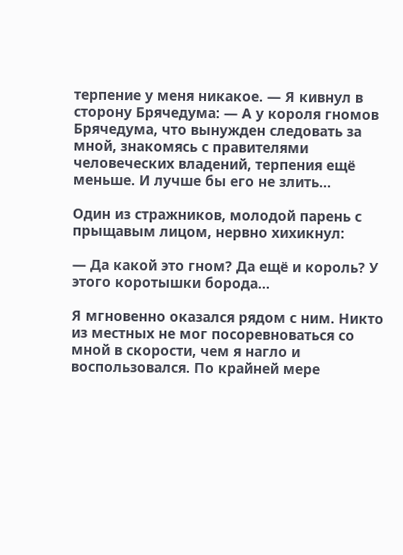терпение у меня никакое. — Я кивнул в сторону Брячедума: — А у короля гномов Брячедума, что вынужден следовать за мной, знакомясь с правителями человеческих владений, терпения ещё меньше. И лучше бы его не злить…

Один из стражников, молодой парень с прыщавым лицом, нервно хихикнул:

— Да какой это гном? Да ещё и король? У этого коротышки борода…

Я мгновенно оказался рядом с ним. Никто из местных не мог посоревноваться со мной в скорости, чем я нагло и воспользовался. По крайней мере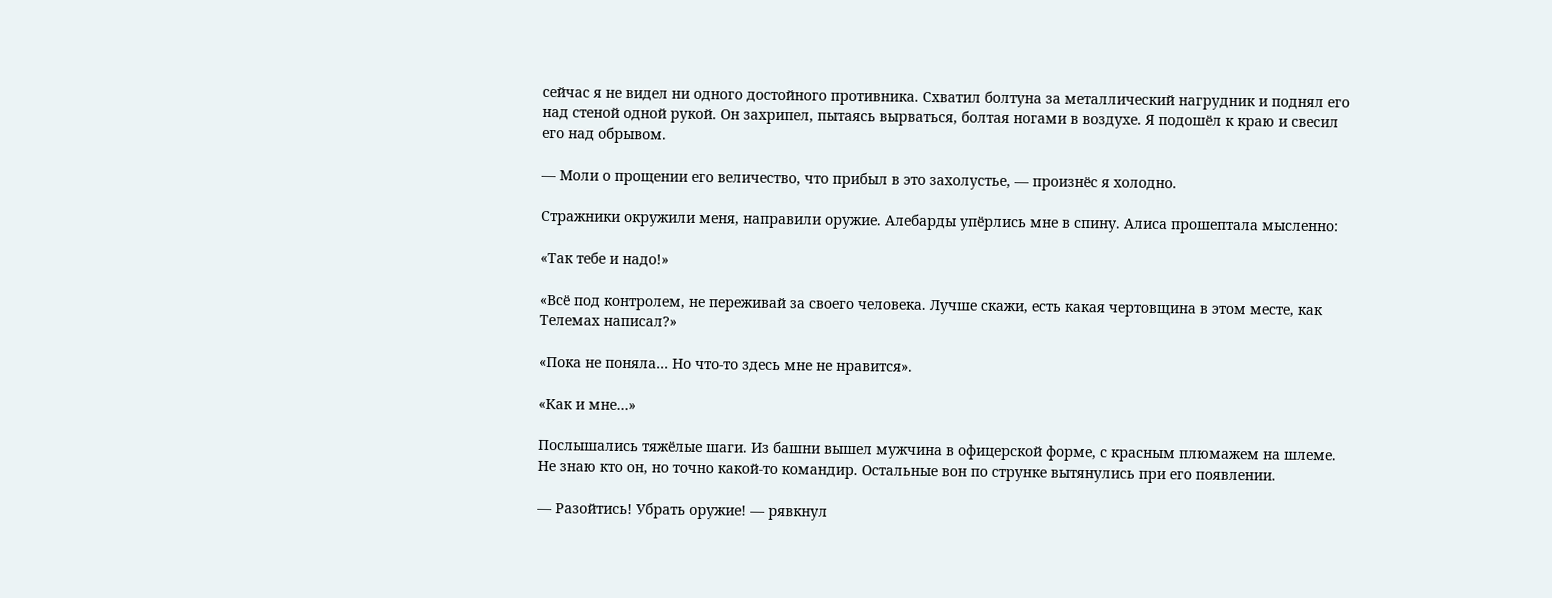сейчас я не видел ни одного достойного противника. Схватил болтуна за металлический нагрудник и поднял его над стеной одной рукой. Он захрипел, пытаясь вырваться, болтая ногами в воздухе. Я подошёл к краю и свесил его над обрывом.

— Моли о прощении его величество, что прибыл в это захолустье, — произнёс я холодно.

Стражники окружили меня, направили оружие. Алебарды упёрлись мне в спину. Алиса прошептала мысленно:

«Так тебе и надо!»

«Всё под контролем, не переживай за своего человека. Лучше скажи, есть какая чертовщина в этом месте, как Телемах написал?»

«Пока не поняла… Но что-то здесь мне не нравится».

«Как и мне…»

Послышались тяжёлые шаги. Из башни вышел мужчина в офицерской форме, с красным плюмажем на шлеме. Не знаю кто он, но точно какой-то командир. Остальные вон по струнке вытянулись при его появлении.

— Разойтись! Убрать оружие! — рявкнул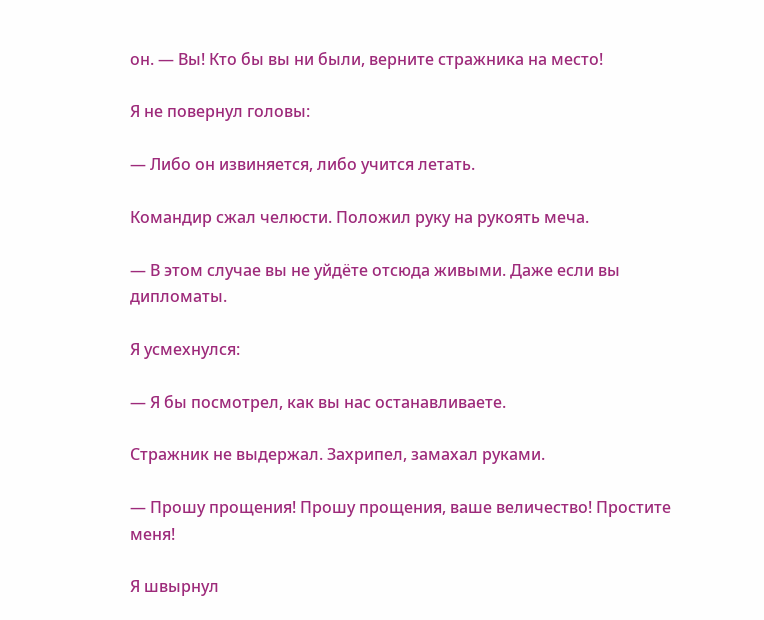он. — Вы! Кто бы вы ни были, верните стражника на место!

Я не повернул головы:

— Либо он извиняется, либо учится летать.

Командир сжал челюсти. Положил руку на рукоять меча.

— В этом случае вы не уйдёте отсюда живыми. Даже если вы дипломаты.

Я усмехнулся:

— Я бы посмотрел, как вы нас останавливаете.

Стражник не выдержал. Захрипел, замахал руками.

— Прошу прощения! Прошу прощения, ваше величество! Простите меня!

Я швырнул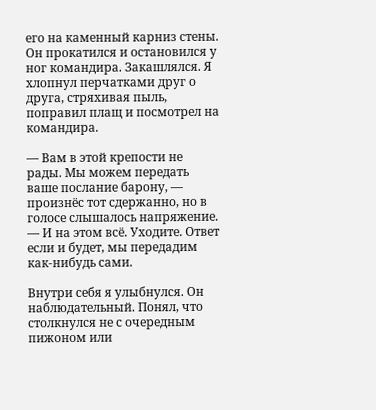его на каменный карниз стены. Он прокатился и остановился у ног командира. Закашлялся. Я хлопнул перчатками друг о друга, стряхивая пыль, поправил плащ и посмотрел на командира.

— Вам в этой крепости не рады. Мы можем передать ваше послание барону, — произнёс тот сдержанно, но в голосе слышалось напряжение. — И на этом всё. Уходите. Ответ если и будет, мы передадим как-нибудь сами.

Внутри себя я улыбнулся. Он наблюдательный. Понял, что столкнулся не с очередным пижоном или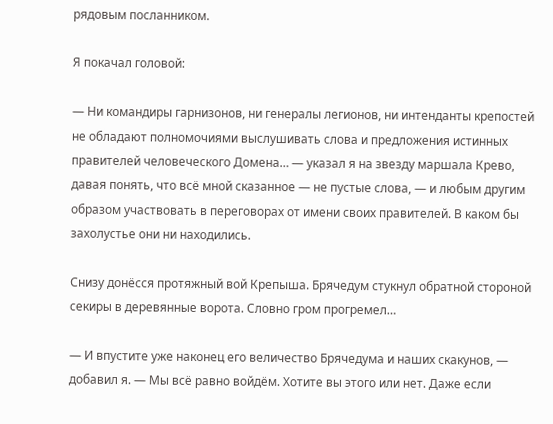рядовым посланником.

Я покачал головой:

— Ни командиры гарнизонов, ни генералы легионов, ни интенданты крепостей не обладают полномочиями выслушивать слова и предложения истинных правителей человеческого Домена… — указал я на звезду маршала Крево, давая понять, что всё мной сказанное — не пустые слова, — и любым другим образом участвовать в переговорах от имени своих правителей. В каком бы захолустье они ни находились.

Снизу донёсся протяжный вой Крепыша. Брячедум стукнул обратной стороной секиры в деревянные ворота. Словно гром прогремел…

— И впустите уже наконец его величество Брячедума и наших скакунов, — добавил я. — Мы всё равно войдём. Хотите вы этого или нет. Даже если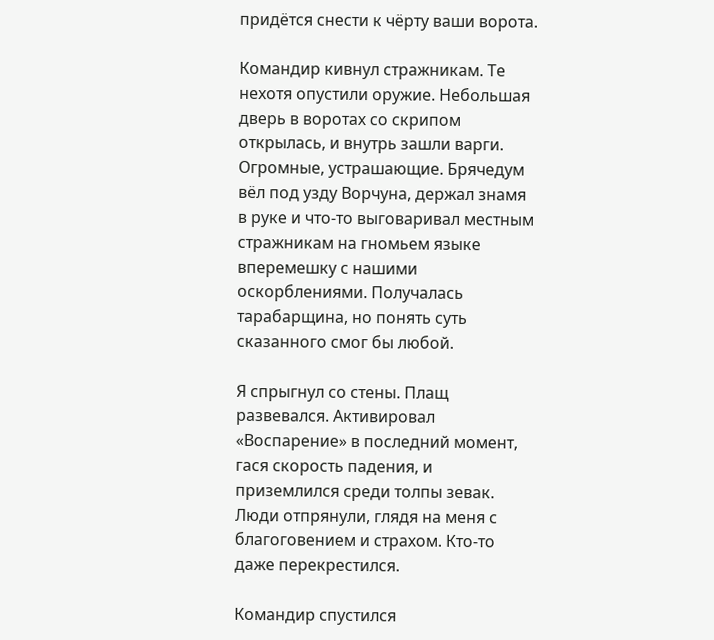придётся снести к чёрту ваши ворота.

Командир кивнул стражникам. Те нехотя опустили оружие. Небольшая дверь в воротах со скрипом открылась, и внутрь зашли варги. Огромные, устрашающие. Брячедум вёл под узду Ворчуна, держал знамя в руке и что-то выговаривал местным стражникам на гномьем языке вперемешку с нашими оскорблениями. Получалась тарабарщина, но понять суть сказанного смог бы любой.

Я спрыгнул со стены. Плащ развевался. Активировал «Воспарение» в последний момент, гася скорость падения, и приземлился среди толпы зевак. Люди отпрянули, глядя на меня с благоговением и страхом. Кто-то даже перекрестился.

Командир спустился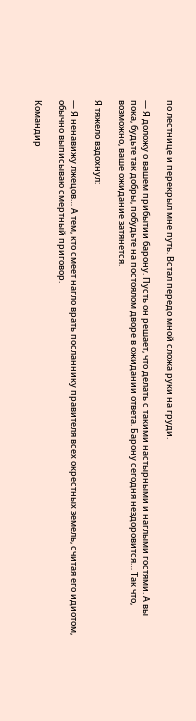по лестнице и перекрыл мне путь. Встал передо мной сложа руки на груди.

— Я доложу о вашем прибытии барону. Пусть он решает, что делать с такими настырными и наглыми гостями. А вы пока, будьте так добры, побудьте на постоялом дворе в ожидании ответа. Барону сегодня нездоровится… Так что, возможно, ваше ожидание затянется.

Я тяжело вздохнул:

— Я ненавижу лжецов… А тем, кто смеет нагло врать посланнику правителя всех окрестных земель, считая его идиотом, обычно выписываю смертный приговор.

Командир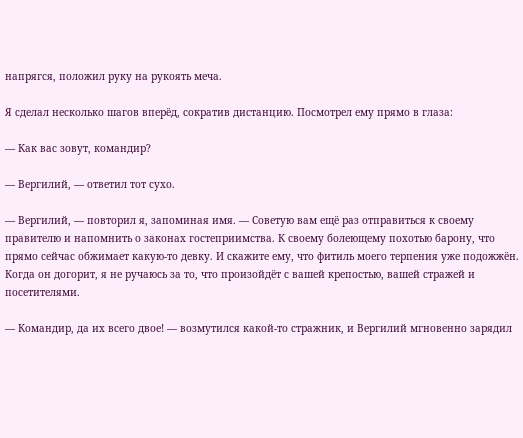напрягся, положил руку на рукоять меча.

Я сделал несколько шагов вперёд, сократив дистанцию. Посмотрел ему прямо в глаза:

— Как вас зовут, командир?

— Вергилий, — ответил тот сухо.

— Вергилий, — повторил я, запоминая имя. — Советую вам ещё раз отправиться к своему правителю и напомнить о законах гостеприимства. К своему болеющему похотью барону, что прямо сейчас обжимает какую-то девку. И скажите ему, что фитиль моего терпения уже подожжён. Когда он догорит, я не ручаюсь за то, что произойдёт с вашей крепостью, вашей стражей и посетителями.

— Командир, да их всего двое! — возмутился какой-то стражник, и Вергилий мгновенно зарядил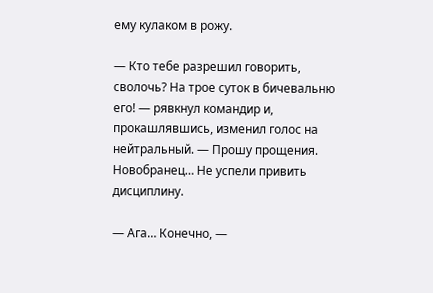ему кулаком в рожу.

— Кто тебе разрешил говорить, сволочь? На трое суток в бичевальню его! — рявкнул командир и, прокашлявшись, изменил голос на нейтральный. — Прошу прощения. Новобранец… Не успели привить дисциплину.

— Ага… Конечно, —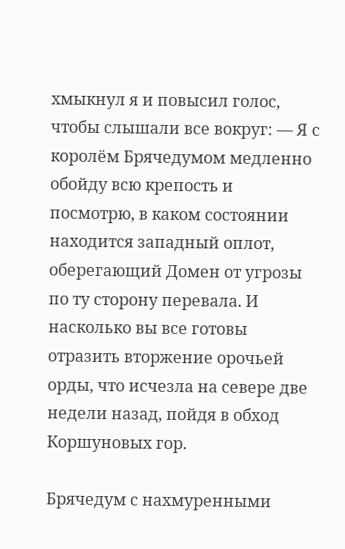хмыкнул я и повысил голос, чтобы слышали все вокруг: — Я с королём Брячедумом медленно обойду всю крепость и посмотрю, в каком состоянии находится западный оплот, оберегающий Домен от угрозы по ту сторону перевала. И насколько вы все готовы отразить вторжение орочьей орды, что исчезла на севере две недели назад, пойдя в обход Коршуновых гор.

Брячедум с нахмуренными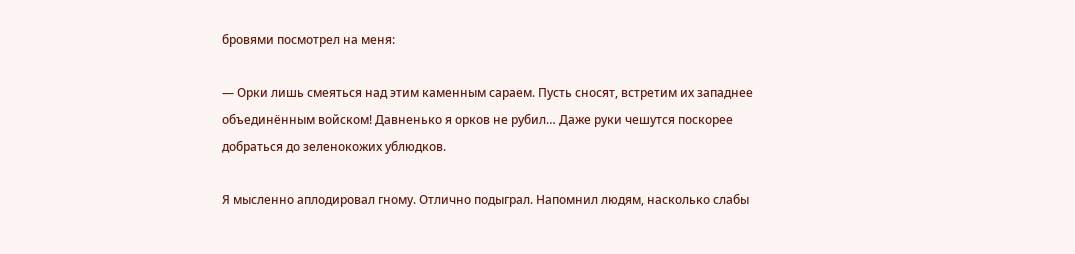бровями посмотрел на меня:

— Орки лишь смеяться над этим каменным сараем. Пусть сносят, встретим их западнее объединённым войском! Давненько я орков не рубил… Даже руки чешутся поскорее добраться до зеленокожих ублюдков.

Я мысленно аплодировал гному. Отлично подыграл. Напомнил людям, насколько слабы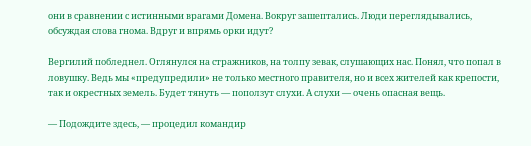они в сравнении с истинными врагами Домена. Вокруг зашептались. Люди переглядывались, обсуждая слова гнома. Вдруг и впрямь орки идут?

Вергилий побледнел. Оглянулся на стражников, на толпу зевак, слушающих нас. Понял, что попал в ловушку. Ведь мы «предупредили» не только местного правителя, но и всех жителей как крепости, так и окрестных земель. Будет тянуть — поползут слухи. А слухи — очень опасная вещь.

— Подождите здесь, — процедил командир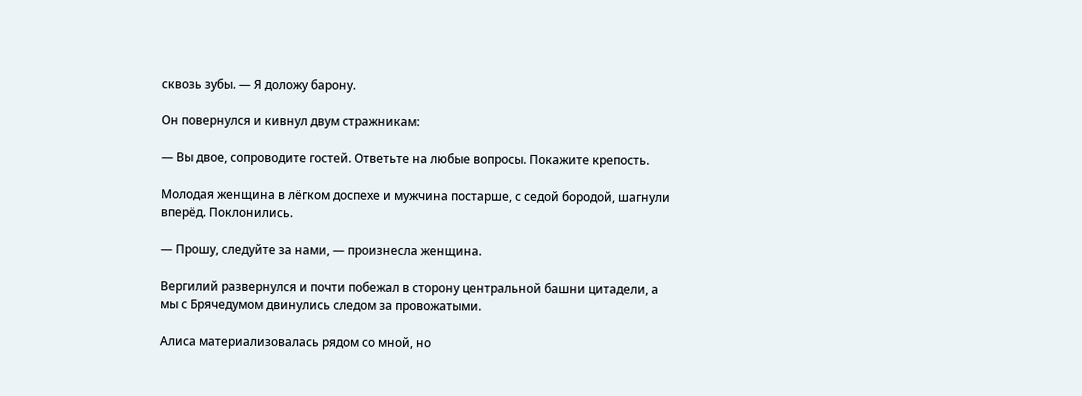сквозь зубы. — Я доложу барону.

Он повернулся и кивнул двум стражникам:

— Вы двое, сопроводите гостей. Ответьте на любые вопросы. Покажите крепость.

Молодая женщина в лёгком доспехе и мужчина постарше, с седой бородой, шагнули вперёд. Поклонились.

— Прошу, следуйте за нами, — произнесла женщина.

Вергилий развернулся и почти побежал в сторону центральной башни цитадели, а мы с Брячедумом двинулись следом за провожатыми.

Алиса материализовалась рядом со мной, но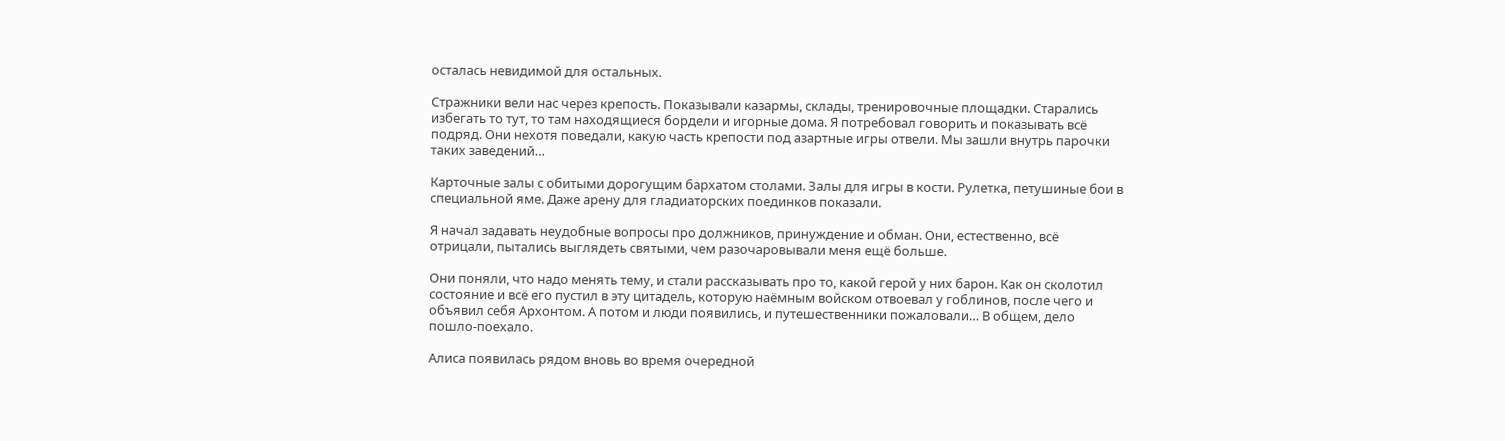осталась невидимой для остальных.

Стражники вели нас через крепость. Показывали казармы, склады, тренировочные площадки. Старались избегать то тут, то там находящиеся бордели и игорные дома. Я потребовал говорить и показывать всё подряд. Они нехотя поведали, какую часть крепости под азартные игры отвели. Мы зашли внутрь парочки таких заведений…

Карточные залы с обитыми дорогущим бархатом столами. Залы для игры в кости. Рулетка, петушиные бои в специальной яме. Даже арену для гладиаторских поединков показали.

Я начал задавать неудобные вопросы про должников, принуждение и обман. Они, естественно, всё отрицали, пытались выглядеть святыми, чем разочаровывали меня ещё больше.

Они поняли, что надо менять тему, и стали рассказывать про то, какой герой у них барон. Как он сколотил состояние и всё его пустил в эту цитадель, которую наёмным войском отвоевал у гоблинов, после чего и объявил себя Архонтом. А потом и люди появились, и путешественники пожаловали… В общем, дело пошло-поехало.

Алиса появилась рядом вновь во время очередной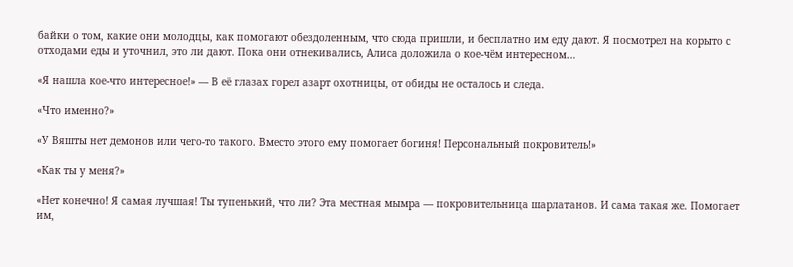байки о том, какие они молодцы, как помогают обездоленным, что сюда пришли, и бесплатно им еду дают. Я посмотрел на корыто с отходами еды и уточнил, это ли дают. Пока они отнекивались, Алиса доложила о кое-чём интересном…

«Я нашла кое-что интересное!» — В её глазах горел азарт охотницы, от обиды не осталось и следа.

«Что именно?»

«У Вяшты нет демонов или чего-то такого. Вместо этого ему помогает богиня! Персональный покровитель!»

«Как ты у меня?»

«Нет конечно! Я самая лучшая! Ты тупенький, что ли? Эта местная мымра — покровительница шарлатанов. И сама такая же. Помогает им,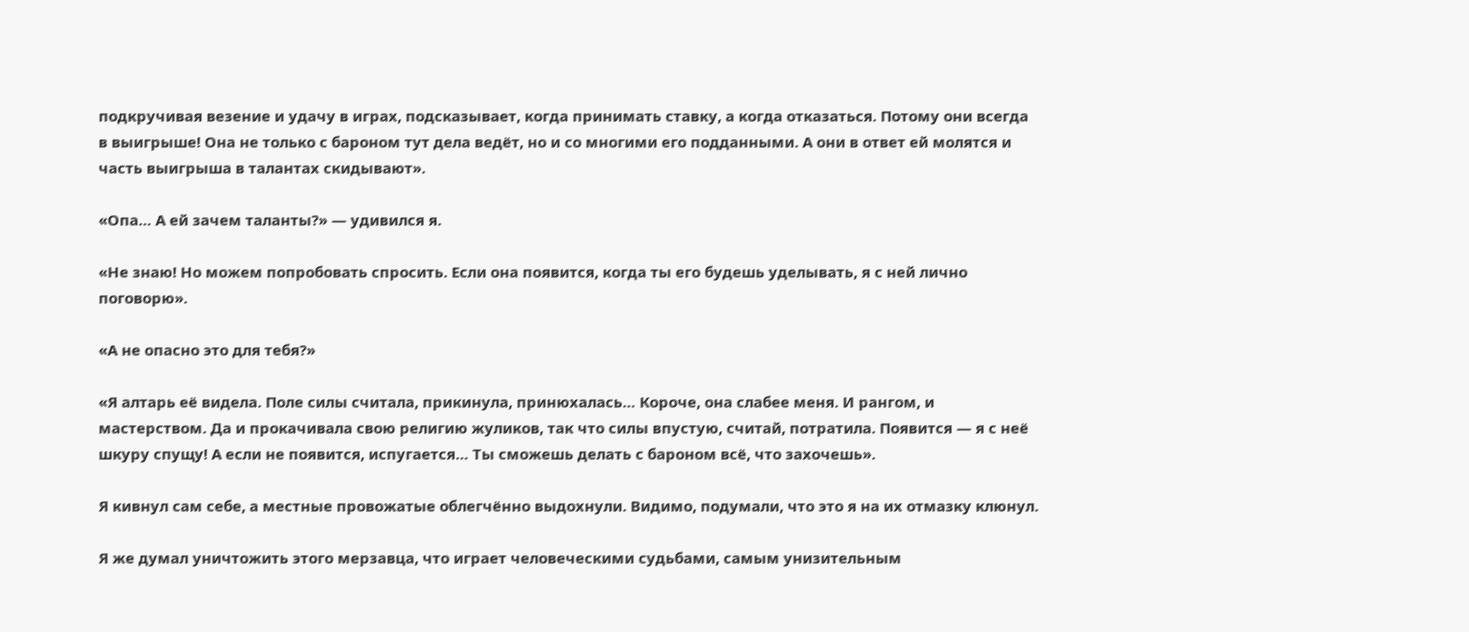подкручивая везение и удачу в играх, подсказывает, когда принимать ставку, а когда отказаться. Потому они всегда в выигрыше! Она не только с бароном тут дела ведёт, но и со многими его подданными. А они в ответ ей молятся и часть выигрыша в талантах скидывают».

«Опа… А ей зачем таланты?» — удивился я.

«Не знаю! Но можем попробовать спросить. Если она появится, когда ты его будешь уделывать, я с ней лично поговорю».

«А не опасно это для тебя?»

«Я алтарь её видела. Поле силы считала, прикинула, принюхалась… Короче, она слабее меня. И рангом, и мастерством. Да и прокачивала свою религию жуликов, так что силы впустую, считай, потратила. Появится — я с неё шкуру спущу! А если не появится, испугается… Ты сможешь делать с бароном всё, что захочешь».

Я кивнул сам себе, а местные провожатые облегчённо выдохнули. Видимо, подумали, что это я на их отмазку клюнул.

Я же думал уничтожить этого мерзавца, что играет человеческими судьбами, самым унизительным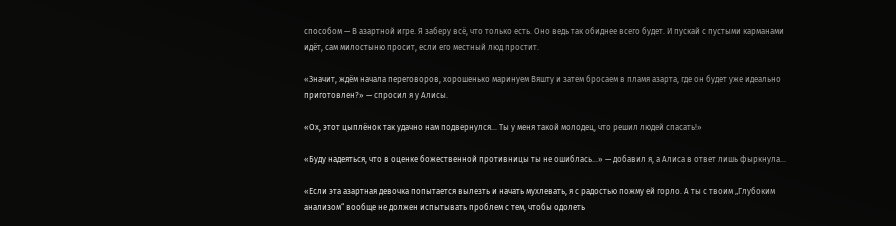способом — В азартной игре. Я заберу всё, что только есть. Оно ведь так обиднее всего будет. И пускай с пустыми карманами идёт, сам милостыню просит, если его местный люд простит.

«Значит, ждём начала переговоров, хорошенько маринуем Вяшту и затем бросаем в пламя азарта, где он будет уже идеально приготовлен?» — спросил я у Алисы.

«Ох, этот цыплёнок так удачно нам подвернулся… Ты у меня такой молодец, что решил людей спасать!»

«Буду надеяться, что в оценке божественной противницы ты не ошиблась…» — добавил я, а Алиса в ответ лишь фыркнула…

«Если эта азартная девочка попытается вылезть и начать мухлевать, я с радостью пожму ей горло. А ты с твоим „Глубоким анализом“ вообще не должен испытывать проблем с тем, чтобы одолеть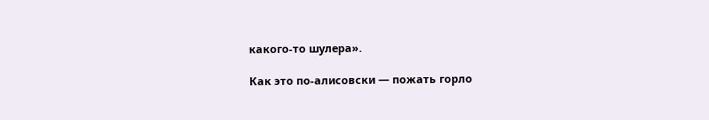какого-то шулера».

Как это по-алисовски — пожать горло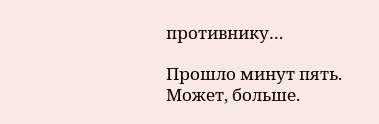противнику…

Прошло минут пять. Может, больше.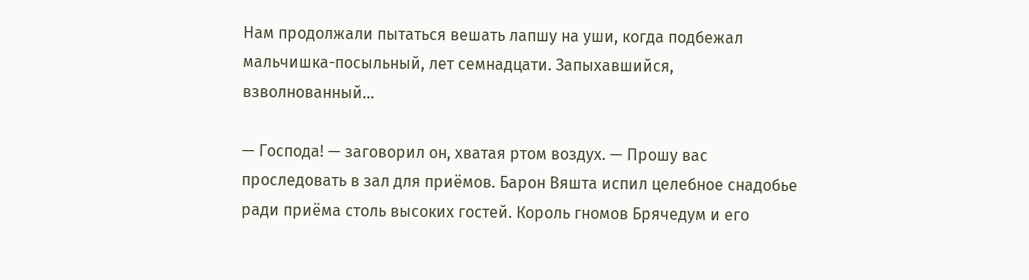Нам продолжали пытаться вешать лапшу на уши, когда подбежал мальчишка-посыльный, лет семнадцати. Запыхавшийся, взволнованный…

— Господа! — заговорил он, хватая ртом воздух. — Прошу вас проследовать в зал для приёмов. Барон Вяшта испил целебное снадобье ради приёма столь высоких гостей. Король гномов Брячедум и его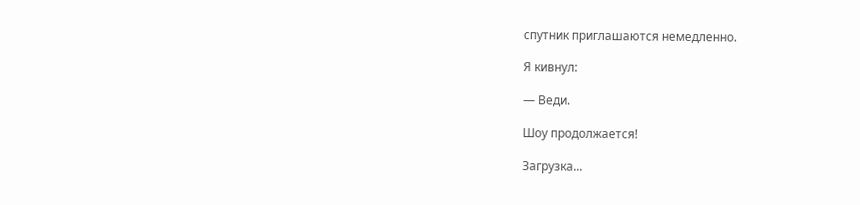спутник приглашаются немедленно.

Я кивнул:

— Веди.

Шоу продолжается!

Загрузка...